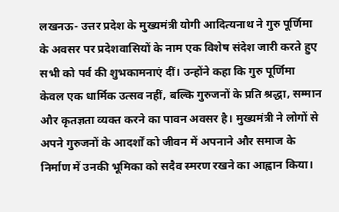लखनऊ- उत्तर प्रदेश के मुख्यमंत्री योगी आदित्यनाथ ने गुरु पूर्णिमा के अवसर पर प्रदेशवासियों के नाम एक विशेष संदेश जारी करते हुए सभी को पर्व की शुभकामनाएं दीं। उन्होंने कहा कि गुरु पूर्णिमा केवल एक धार्मिक उत्सव नहीं, बल्कि गुरुजनों के प्रति श्रद्धा, सम्मान और कृतज्ञता व्यक्त करने का पावन अवसर है। मुख्यमंत्री ने लोगों से अपने गुरुजनों के आदर्शों को जीवन में अपनाने और समाज के निर्माण में उनकी भूमिका को सदैव स्मरण रखने का आह्वान किया।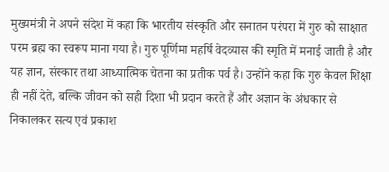मुख्यमंत्री ने अपने संदेश में कहा कि भारतीय संस्कृति और सनातन परंपरा में गुरु को साक्षात परम ब्रह्म का स्वरूप माना गया है। गुरु पूर्णिमा महर्षि वेदव्यास की स्मृति में मनाई जाती है और यह ज्ञान, संस्कार तथा आध्यात्मिक चेतना का प्रतीक पर्व है। उन्होंने कहा कि गुरु केवल शिक्षा ही नहीं देते, बल्कि जीवन को सही दिशा भी प्रदान करते हैं और अज्ञान के अंधकार से निकालकर सत्य एवं प्रकाश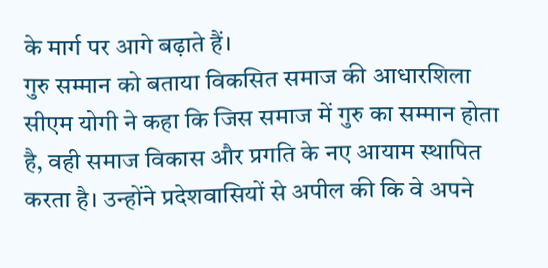के मार्ग पर आगे बढ़ाते हैं।
गुरु सम्मान को बताया विकसित समाज की आधारशिला
सीएम योगी ने कहा कि जिस समाज में गुरु का सम्मान होता है, वही समाज विकास और प्रगति के नए आयाम स्थापित करता है। उन्होंने प्रदेशवासियों से अपील की कि वे अपने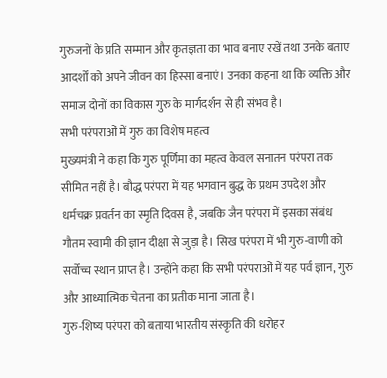गुरुजनों के प्रति सम्मान और कृतज्ञता का भाव बनाए रखें तथा उनके बताए आदर्शों को अपने जीवन का हिस्सा बनाएं। उनका कहना था कि व्यक्ति और समाज दोनों का विकास गुरु के मार्गदर्शन से ही संभव है।
सभी परंपराओं में गुरु का विशेष महत्व
मुख्यमंत्री ने कहा कि गुरु पूर्णिमा का महत्व केवल सनातन परंपरा तक सीमित नहीं है। बौद्ध परंपरा में यह भगवान बुद्ध के प्रथम उपदेश और धर्मचक्र प्रवर्तन का स्मृति दिवस है, जबकि जैन परंपरा में इसका संबंध गौतम स्वामी की ज्ञान दीक्षा से जुड़ा है। सिख परंपरा में भी गुरु-वाणी को सर्वोच्च स्थान प्राप्त है। उन्होंने कहा कि सभी परंपराओं में यह पर्व ज्ञान, गुरु और आध्यात्मिक चेतना का प्रतीक माना जाता है।
गुरु-शिष्य परंपरा को बताया भारतीय संस्कृति की धरोहर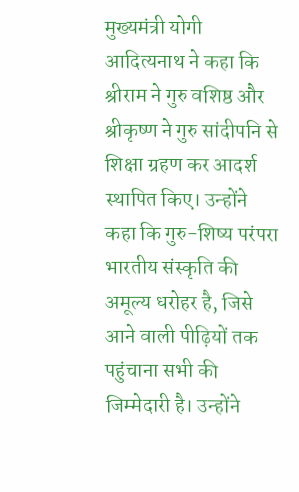मुख्यमंत्री योगी आदित्यनाथ ने कहा कि श्रीराम ने गुरु वशिष्ठ और श्रीकृष्ण ने गुरु सांदीपनि से शिक्षा ग्रहण कर आदर्श स्थापित किए। उन्होंने कहा कि गुरु-शिष्य परंपरा भारतीय संस्कृति की अमूल्य धरोहर है, जिसे आने वाली पीढ़ियों तक पहुंचाना सभी की जिम्मेदारी है। उन्होंने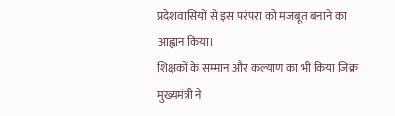प्रदेशवासियों से इस परंपरा को मजबूत बनाने का आह्वान किया।
शिक्षकों के सम्मान और कल्याण का भी किया जिक्र
मुख्यमंत्री ने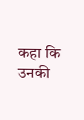कहा कि उनकी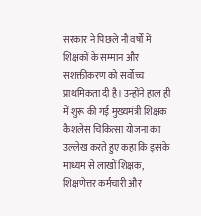सरकार ने पिछले नौ वर्षों में शिक्षकों के सम्मान और सशक्तीकरण को सर्वोच्च प्राथमिकता दी है। उन्होंने हाल ही में शुरू की गई मुख्यमंत्री शिक्षक कैशलेस चिकित्सा योजना का उल्लेख करते हुए कहा कि इसके माध्यम से लाखों शिक्षक, शिक्षणेत्तर कर्मचारी और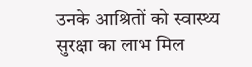उनके आश्रितों को स्वास्थ्य सुरक्षा का लाभ मिल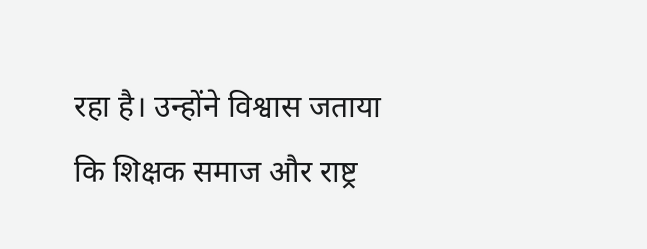रहा है। उन्होंने विश्वास जताया कि शिक्षक समाज और राष्ट्र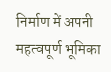निर्माण में अपनी महत्वपूर्ण भूमिका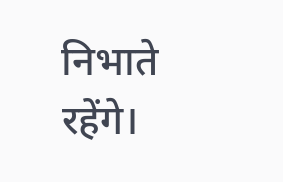निभाते रहेंगे।